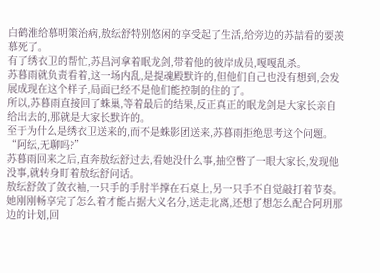白鹤淮给慕明策治病,敖纭舒特别悠闲的享受起了生活,给旁边的苏喆看的要羡慕死了。
有了绣衣卫的帮忙,苏昌河拿着眠龙剑,带着他的彼岸成员,嘎嘎乱杀。
苏暮雨就负责看着,这一场内乱,是提魂殿默许的,但他们自己也没有想到,会发展成现在这个样子,局面已经不是他们能控制的住的了。
所以,苏暮雨直接回了蛛巢,等着最后的结果,反正真正的眠龙剑是大家长亲自给出去的,那就是大家长默许的。
至于为什么是绣衣卫送来的,而不是蛛影团送来,苏暮雨拒绝思考这个问题。
“阿纭,无聊吗?”
苏暮雨回来之后,直奔敖纭舒过去,看她没什么事,抽空瞥了一眼大家长,发现他没事,就转身盯着敖纭舒问话。
敖纭舒敛了敛衣袖,一只手的手肘半撑在石桌上,另一只手不自觉敲打着节奏。
她刚刚畅享完了怎么着才能占据大义名分,送走北离,还想了想怎么配合阿玥那边的计划,回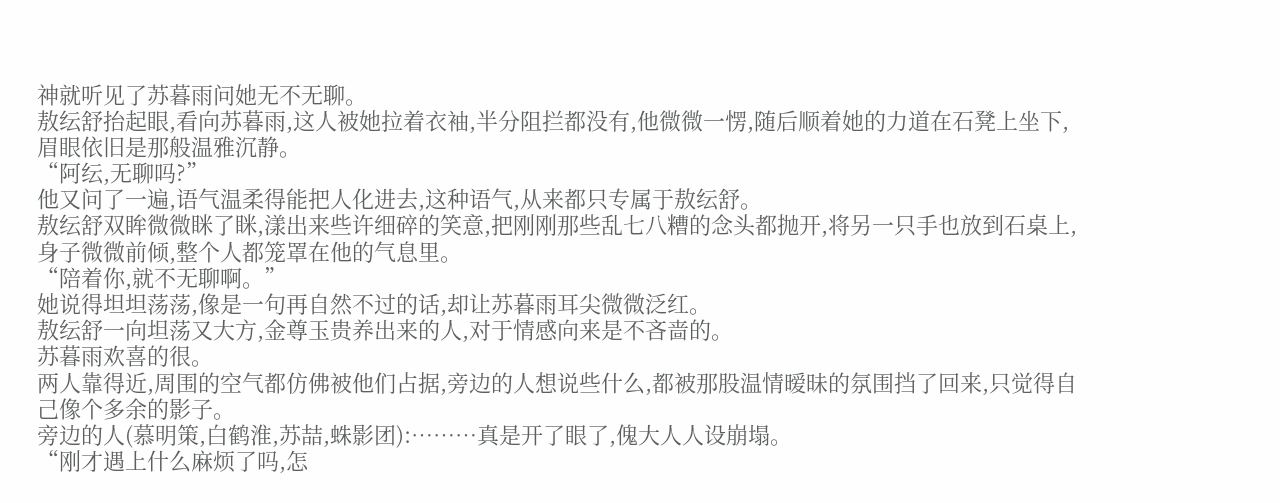神就听见了苏暮雨问她无不无聊。
敖纭舒抬起眼,看向苏暮雨,这人被她拉着衣袖,半分阻拦都没有,他微微一愣,随后顺着她的力道在石凳上坐下,眉眼依旧是那般温雅沉静。
“阿纭,无聊吗?”
他又问了一遍,语气温柔得能把人化进去,这种语气,从来都只专属于敖纭舒。
敖纭舒双眸微微眯了眯,漾出来些许细碎的笑意,把刚刚那些乱七八糟的念头都抛开,将另一只手也放到石桌上,身子微微前倾,整个人都笼罩在他的气息里。
“陪着你,就不无聊啊。”
她说得坦坦荡荡,像是一句再自然不过的话,却让苏暮雨耳尖微微泛红。
敖纭舒一向坦荡又大方,金尊玉贵养出来的人,对于情感向来是不吝啬的。
苏暮雨欢喜的很。
两人靠得近,周围的空气都仿佛被他们占据,旁边的人想说些什么,都被那股温情暧昧的氛围挡了回来,只觉得自己像个多余的影子。
旁边的人(慕明策,白鹤淮,苏喆,蛛影团):………真是开了眼了,傀大人人设崩塌。
“刚才遇上什么麻烦了吗,怎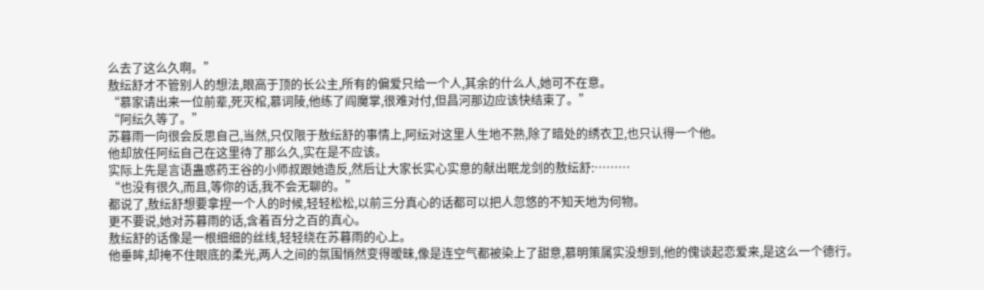么去了这么久啊。”
敖纭舒才不管别人的想法,眼高于顶的长公主,所有的偏爱只给一个人,其余的什么人,她可不在意。
“慕家请出来一位前辈,死灭棺,慕词陵,他练了阎魔掌,很难对付,但昌河那边应该快结束了。”
“阿纭久等了。”
苏暮雨一向很会反思自己,当然,只仅限于敖纭舒的事情上,阿纭对这里人生地不熟,除了暗处的绣衣卫,也只认得一个他。
他却放任阿纭自己在这里待了那么久,实在是不应该。
实际上先是言语蛊惑药王谷的小师叔跟她造反,然后让大家长实心实意的献出眠龙剑的敖纭舒:………
“也没有很久,而且,等你的话,我不会无聊的。”
都说了,敖纭舒想要拿捏一个人的时候,轻轻松松,以前三分真心的话都可以把人忽悠的不知天地为何物。
更不要说,她对苏暮雨的话,含着百分之百的真心。
敖纭舒的话像是一根细细的丝线,轻轻绕在苏暮雨的心上。
他垂眸,却掩不住眼底的柔光,两人之间的氛围悄然变得暧昧,像是连空气都被染上了甜意,慕明策属实没想到,他的傀谈起恋爱来,是这么一个德行。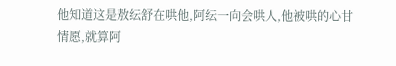他知道这是敖纭舒在哄他,阿纭一向会哄人,他被哄的心甘情愿,就算阿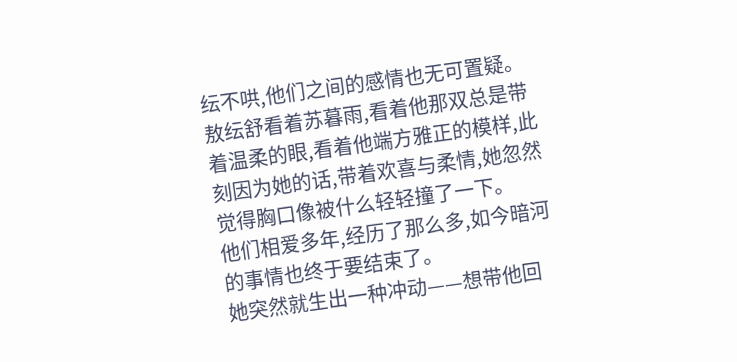纭不哄,他们之间的感情也无可置疑。
敖纭舒看着苏暮雨,看着他那双总是带着温柔的眼,看着他端方雅正的模样,此刻因为她的话,带着欢喜与柔情,她忽然觉得胸口像被什么轻轻撞了一下。
他们相爱多年,经历了那么多,如今暗河的事情也终于要结束了。
她突然就生出一种冲动——想带他回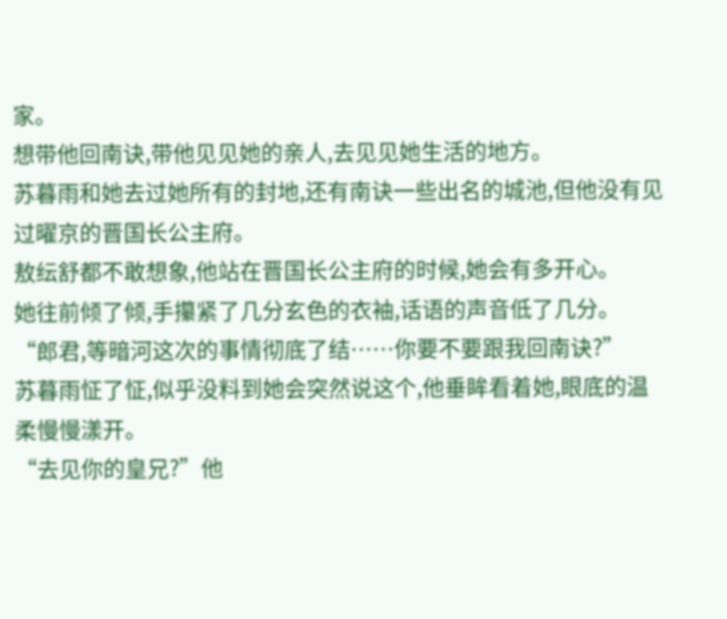家。
想带他回南诀,带他见见她的亲人,去见见她生活的地方。
苏暮雨和她去过她所有的封地,还有南诀一些出名的城池,但他没有见过曜京的晋国长公主府。
敖纭舒都不敢想象,他站在晋国长公主府的时候,她会有多开心。
她往前倾了倾,手攥紧了几分玄色的衣袖,话语的声音低了几分。
“郎君,等暗河这次的事情彻底了结……你要不要跟我回南诀?”
苏暮雨怔了怔,似乎没料到她会突然说这个,他垂眸看着她,眼底的温柔慢慢漾开。
“去见你的皇兄?”他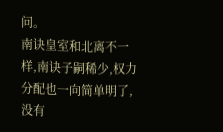问。
南诀皇室和北离不一样,南诀子嗣稀少,权力分配也一向简单明了,没有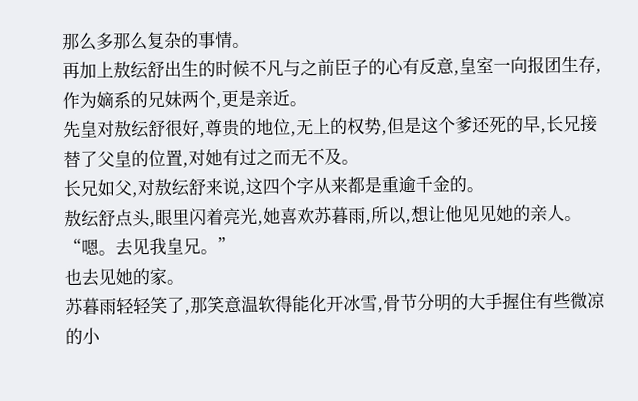那么多那么复杂的事情。
再加上敖纭舒出生的时候不凡与之前臣子的心有反意,皇室一向报团生存,作为嫡系的兄妹两个,更是亲近。
先皇对敖纭舒很好,尊贵的地位,无上的权势,但是这个爹还死的早,长兄接替了父皇的位置,对她有过之而无不及。
长兄如父,对敖纭舒来说,这四个字从来都是重逾千金的。
敖纭舒点头,眼里闪着亮光,她喜欢苏暮雨,所以,想让他见见她的亲人。
“嗯。去见我皇兄。”
也去见她的家。
苏暮雨轻轻笑了,那笑意温软得能化开冰雪,骨节分明的大手握住有些微凉的小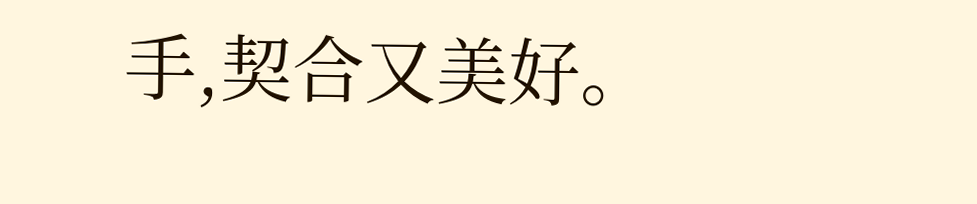手,契合又美好。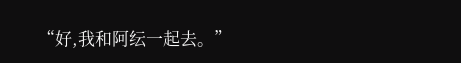“好,我和阿纭一起去。”